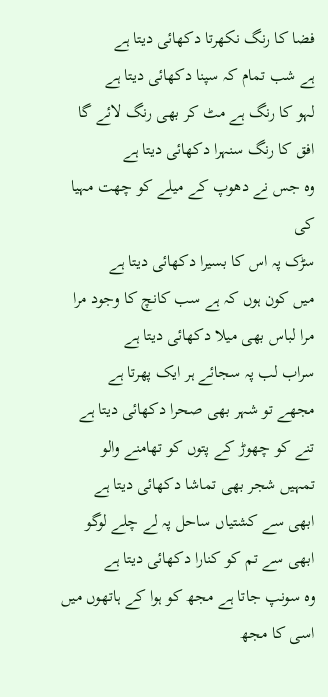فضا کا رنگ نکھرتا دکھائی دیتا ہے
ہے شب تمام کہ سپنا دکھائی دیتا ہے
لہو کا رنگ ہے مٹ کر بھی رنگ لائے گا
افق کا رنگ سنہرا دکھائی دیتا ہے
وہ جس نے دھوپ کے میلے کو چھت مہیا کی
سڑک پہ اس کا بسیرا دکھائی دیتا ہے
میں کون ہوں کہ ہے سب کانچ کا وجود مرا
مرا لباس بھی میلا دکھائی دیتا ہے
سراب لب پہ سجائے ہر ایک پھرتا ہے
مجھے تو شہر بھی صحرا دکھائی دیتا ہے
تنے کو چھوڑ کے پتوں کو تھامنے والو
تمہیں شجر بھی تماشا دکھائی دیتا ہے
ابھی سے کشتیاں ساحل پہ لے چلے لوگو
ابھی سے تم کو کنارا دکھائی دیتا ہے
وہ سونپ جاتا ہے مجھ کو ہوا کے ہاتھوں میں
اسی کا مجھ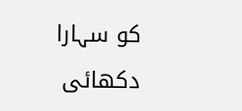کو سہارا دکھائی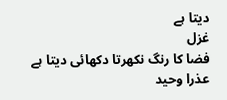دیتا ہے
غزل
فضا کا رنگ نکھرتا دکھائی دیتا ہے
عذرا وحید